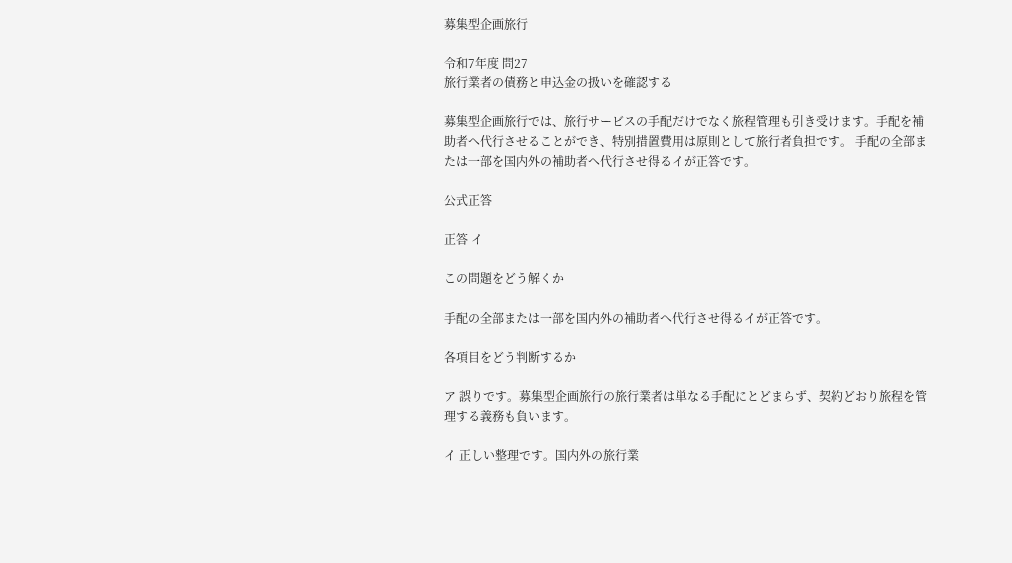募集型企画旅行

令和7年度 問27
旅行業者の債務と申込金の扱いを確認する

募集型企画旅行では、旅行サービスの手配だけでなく旅程管理も引き受けます。手配を補助者へ代行させることができ、特別措置費用は原則として旅行者負担です。 手配の全部または一部を国内外の補助者へ代行させ得るイが正答です。

公式正答

正答 イ

この問題をどう解くか

手配の全部または一部を国内外の補助者へ代行させ得るイが正答です。

各項目をどう判断するか

ア 誤りです。募集型企画旅行の旅行業者は単なる手配にとどまらず、契約どおり旅程を管理する義務も負います。

イ 正しい整理です。国内外の旅行業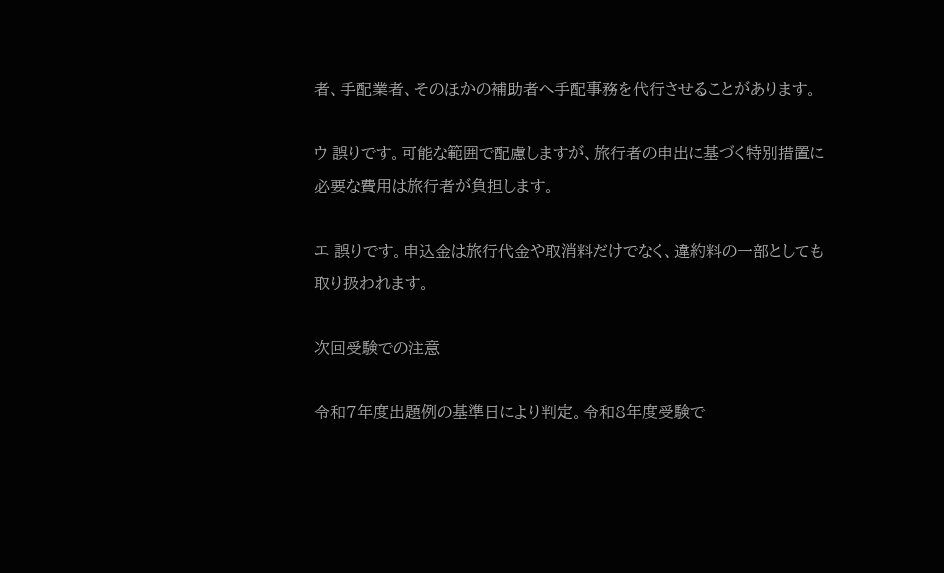者、手配業者、そのほかの補助者へ手配事務を代行させることがあります。

ウ 誤りです。可能な範囲で配慮しますが、旅行者の申出に基づく特別措置に必要な費用は旅行者が負担します。

エ 誤りです。申込金は旅行代金や取消料だけでなく、違約料の一部としても取り扱われます。

次回受験での注意

令和7年度出題例の基準日により判定。令和8年度受験で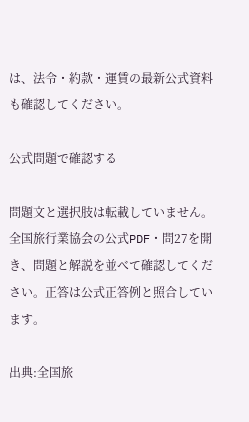は、法令・約款・運賃の最新公式資料も確認してください。

公式問題で確認する

問題文と選択肢は転載していません。全国旅行業協会の公式PDF・問27を開き、問題と解説を並べて確認してください。正答は公式正答例と照合しています。

出典:全国旅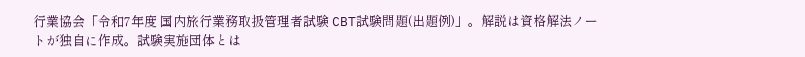行業協会「令和7年度 国内旅行業務取扱管理者試験 CBT試験問題(出題例)」。解説は資格解法ノートが独自に作成。試験実施団体とは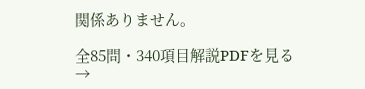関係ありません。

全85問・340項目解説PDFを見る →